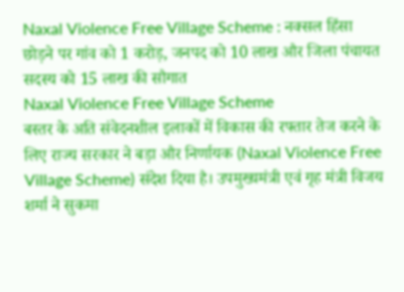Naxal Violence Free Village Scheme : नक्सल हिंसा छोड़ने पर गांव को 1 करोड़, जनपद को 10 लाख और जिला पंचायत सदस्य को 15 लाख की सौगात
Naxal Violence Free Village Scheme
बस्तर के अति संवेदनशील इलाकों में विकास की रफ्तार तेज करने के लिए राज्य सरकार ने बड़ा और निर्णायक (Naxal Violence Free Village Scheme) संदेश दिया है। उपमुख्यमंत्री एवं गृह मंत्री विजय शर्मा ने सुकमा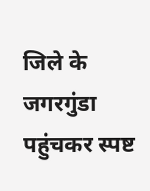जिले के जगरगुंडा पहुंचकर स्पष्ट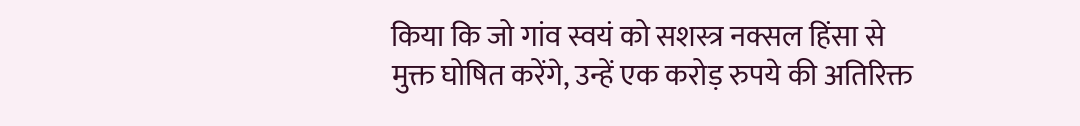किया कि जो गांव स्वयं को सशस्त्र नक्सल हिंसा से मुक्त घोषित करेंगे, उन्हें एक करोड़ रुपये की अतिरिक्त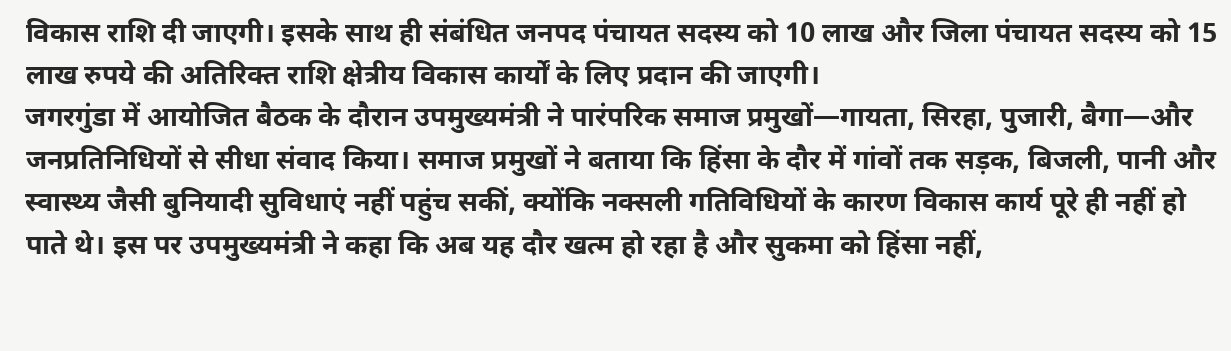विकास राशि दी जाएगी। इसके साथ ही संबंधित जनपद पंचायत सदस्य को 10 लाख और जिला पंचायत सदस्य को 15 लाख रुपये की अतिरिक्त राशि क्षेत्रीय विकास कार्यों के लिए प्रदान की जाएगी।
जगरगुंडा में आयोजित बैठक के दौरान उपमुख्यमंत्री ने पारंपरिक समाज प्रमुखों—गायता, सिरहा, पुजारी, बैगा—और जनप्रतिनिधियों से सीधा संवाद किया। समाज प्रमुखों ने बताया कि हिंसा के दौर में गांवों तक सड़क, बिजली, पानी और स्वास्थ्य जैसी बुनियादी सुविधाएं नहीं पहुंच सकीं, क्योंकि नक्सली गतिविधियों के कारण विकास कार्य पूरे ही नहीं हो पाते थे। इस पर उपमुख्यमंत्री ने कहा कि अब यह दौर खत्म हो रहा है और सुकमा को हिंसा नहीं,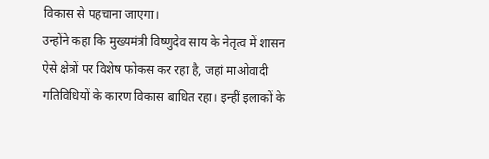विकास से पहचाना जाएगा।
उन्होंने कहा कि मुख्यमंत्री विष्णुदेव साय के नेतृत्व में शासन ऐसे क्षेत्रों पर विशेष फोकस कर रहा है, जहां माओवादी गतिविधियों के कारण विकास बाधित रहा। इन्हीं इलाकों के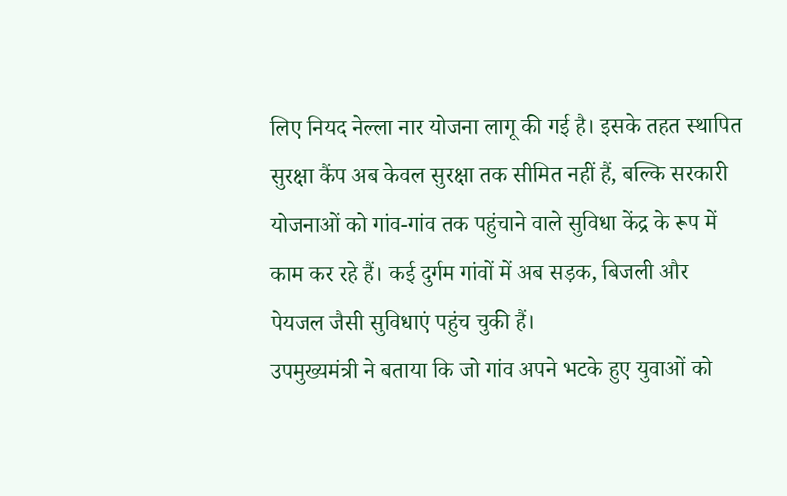लिए नियद नेल्ला नार योजना लागू की गई है। इसके तहत स्थापित सुरक्षा कैंप अब केवल सुरक्षा तक सीमित नहीं हैं, बल्कि सरकारी योजनाओं को गांव-गांव तक पहुंचाने वाले सुविधा केंद्र के रूप में काम कर रहे हैं। कई दुर्गम गांवों में अब सड़क, बिजली और पेयजल जैसी सुविधाएं पहुंच चुकी हैं।
उपमुख्यमंत्री ने बताया कि जो गांव अपने भटके हुए युवाओं को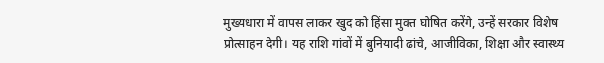मुख्यधारा में वापस लाकर खुद को हिंसा मुक्त घोषित करेंगे, उन्हें सरकार विशेष प्रोत्साहन देगी। यह राशि गांवों में बुनियादी ढांचे, आजीविका, शिक्षा और स्वास्थ्य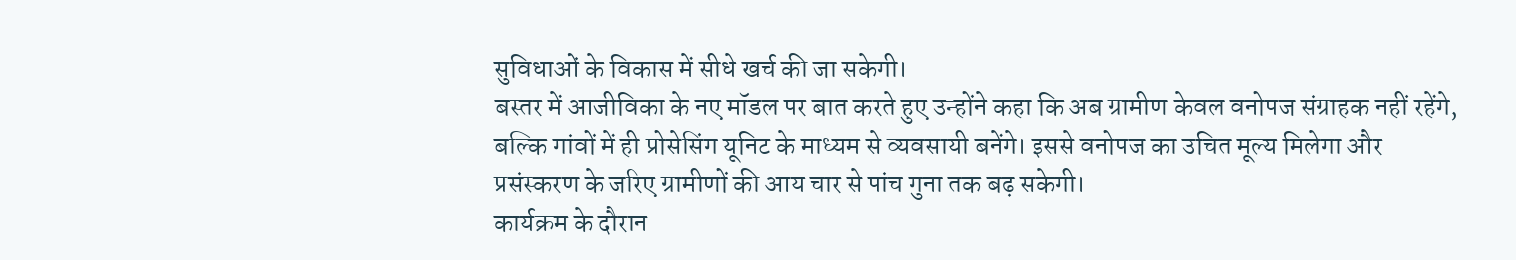सुविधाओं के विकास में सीधे खर्च की जा सकेगी।
बस्तर में आजीविका के नए मॉडल पर बात करते हुए उन्होंने कहा कि अब ग्रामीण केवल वनोपज संग्राहक नहीं रहेंगे, बल्कि गांवों में ही प्रोसेसिंग यूनिट के माध्यम से व्यवसायी बनेंगे। इससे वनोपज का उचित मूल्य मिलेगा और प्रसंस्करण के जरिए ग्रामीणों की आय चार से पांच गुना तक बढ़ सकेगी।
कार्यक्रम के दौरान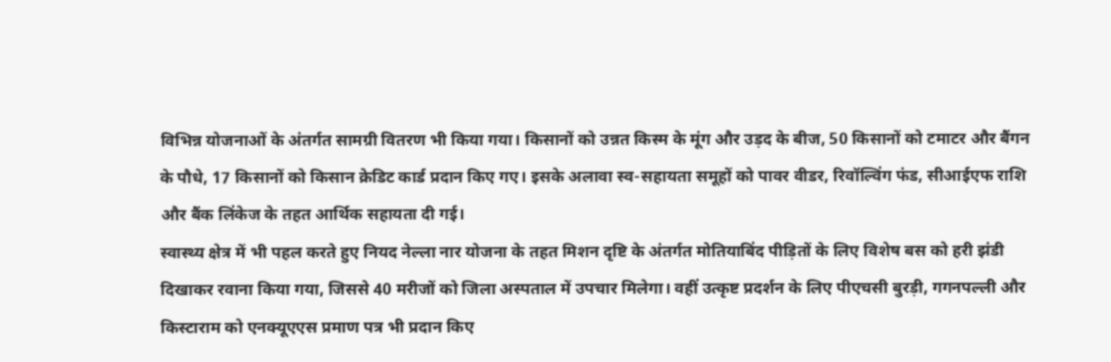विभिन्न योजनाओं के अंतर्गत सामग्री वितरण भी किया गया। किसानों को उन्नत किस्म के मूंग और उड़द के बीज, 50 किसानों को टमाटर और बैंगन के पौधे, 17 किसानों को किसान क्रेडिट कार्ड प्रदान किए गए। इसके अलावा स्व-सहायता समूहों को पावर वीडर, रिवॉल्विंग फंड, सीआईएफ राशि और बैंक लिंकेज के तहत आर्थिक सहायता दी गई।
स्वास्थ्य क्षेत्र में भी पहल करते हुए नियद नेल्ला नार योजना के तहत मिशन दृष्टि के अंतर्गत मोतियाबिंद पीड़ितों के लिए विशेष बस को हरी झंडी दिखाकर रवाना किया गया, जिससे 40 मरीजों को जिला अस्पताल में उपचार मिलेगा। वहीं उत्कृष्ट प्रदर्शन के लिए पीएचसी बुरड़ी, गगनपल्ली और किस्टाराम को एनक्यूएएस प्रमाण पत्र भी प्रदान किए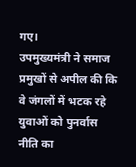गए।
उपमुख्यमंत्री ने समाज प्रमुखों से अपील की कि वे जंगलों में भटक रहे युवाओं को पुनर्वास नीति का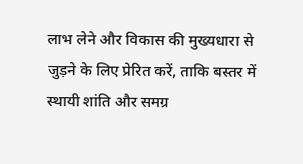लाभ लेने और विकास की मुख्यधारा से जुड़ने के लिए प्रेरित करें, ताकि बस्तर में स्थायी शांति और समग्र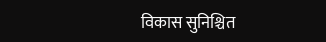विकास सुनिश्चित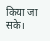किया जा सके।